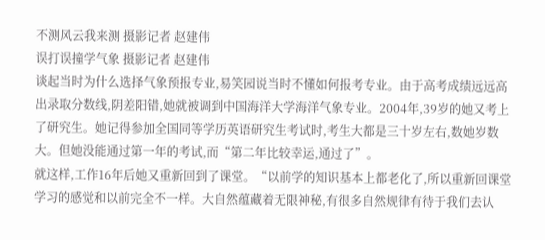不测风云我来测 摄影记者 赵建伟
误打误撞学气象 摄影记者 赵建伟
谈起当时为什么选择气象预报专业,易笑园说当时不懂如何报考专业。由于高考成绩远远高出录取分数线,阴差阳错,她就被调到中国海洋大学海洋气象专业。2004年,39岁的她又考上了研究生。她记得参加全国同等学历英语研究生考试时,考生大都是三十岁左右,数她岁数大。但她没能通过第一年的考试,而“第二年比较幸运,通过了”。
就这样,工作16年后她又重新回到了课堂。“以前学的知识基本上都老化了,所以重新回课堂学习的感觉和以前完全不一样。大自然蕴藏着无限神秘,有很多自然规律有待于我们去认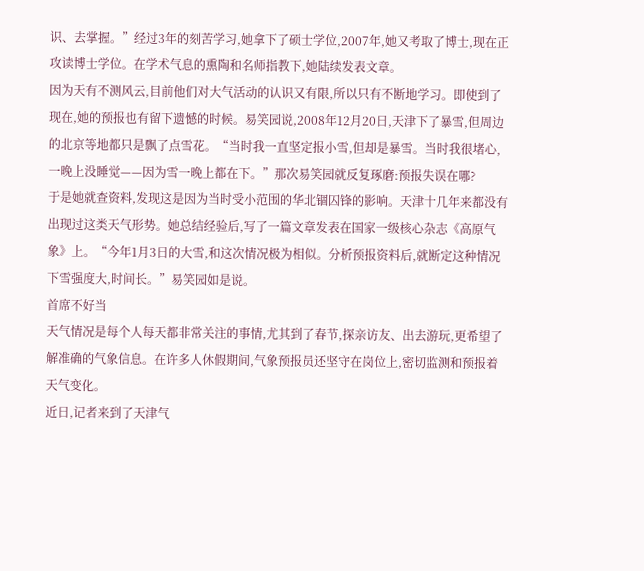识、去掌握。”经过3年的刻苦学习,她拿下了硕士学位,2007年,她又考取了博士,现在正攻读博士学位。在学术气息的熏陶和名师指教下,她陆续发表文章。
因为天有不测风云,目前他们对大气活动的认识又有限,所以只有不断地学习。即使到了现在,她的预报也有留下遗憾的时候。易笑园说,2008年12月20日,天津下了暴雪,但周边的北京等地都只是飘了点雪花。“当时我一直坚定报小雪,但却是暴雪。当时我很堵心,一晚上没睡觉——因为雪一晚上都在下。”那次易笑园就反复琢磨:预报失误在哪?
于是她就查资料,发现这是因为当时受小范围的华北锢囚锋的影响。天津十几年来都没有出现过这类天气形势。她总结经验后,写了一篇文章发表在国家一级核心杂志《高原气象》上。“今年1月3日的大雪,和这次情况极为相似。分析预报资料后,就断定这种情况下雪强度大,时间长。”易笑园如是说。
首席不好当
天气情况是每个人每天都非常关注的事情,尤其到了春节,探亲访友、出去游玩,更希望了解准确的气象信息。在许多人休假期间,气象预报员还坚守在岗位上,密切监测和预报着天气变化。
近日,记者来到了天津气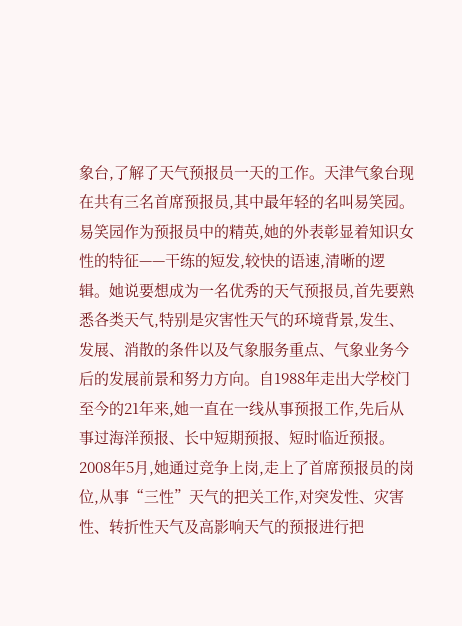象台,了解了天气预报员一天的工作。天津气象台现在共有三名首席预报员,其中最年轻的名叫易笑园。
易笑园作为预报员中的精英,她的外表彰显着知识女性的特征——干练的短发,较快的语速,清晰的逻辑。她说要想成为一名优秀的天气预报员,首先要熟悉各类天气,特别是灾害性天气的环境背景,发生、发展、消散的条件以及气象服务重点、气象业务今后的发展前景和努力方向。自1988年走出大学校门至今的21年来,她一直在一线从事预报工作,先后从事过海洋预报、长中短期预报、短时临近预报。
2008年5月,她通过竞争上岗,走上了首席预报员的岗位,从事“三性”天气的把关工作,对突发性、灾害性、转折性天气及高影响天气的预报进行把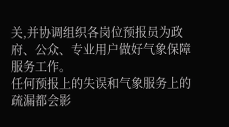关,并协调组织各岗位预报员为政府、公众、专业用户做好气象保障服务工作。
任何预报上的失误和气象服务上的疏漏都会影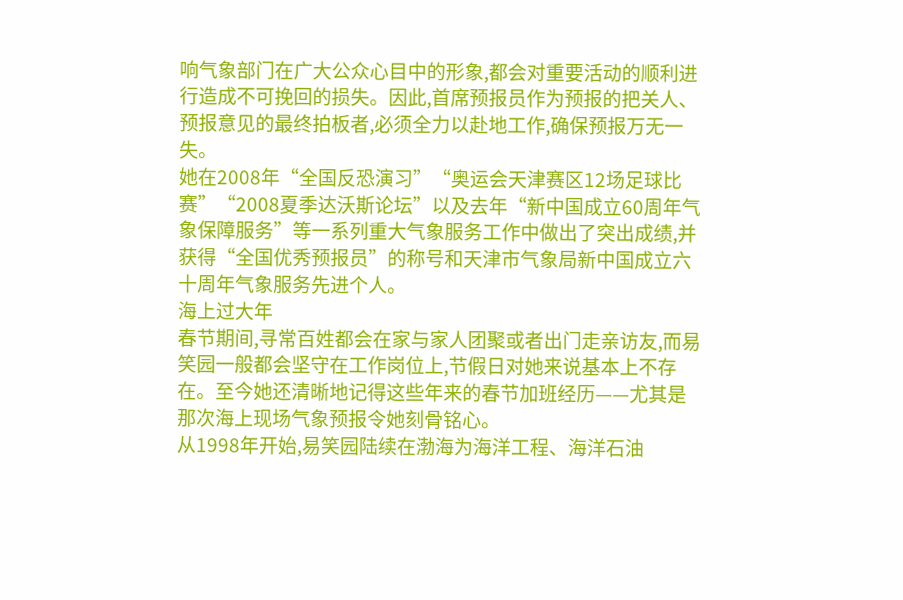响气象部门在广大公众心目中的形象,都会对重要活动的顺利进行造成不可挽回的损失。因此,首席预报员作为预报的把关人、预报意见的最终拍板者,必须全力以赴地工作,确保预报万无一失。
她在2008年“全国反恐演习”“奥运会天津赛区12场足球比赛”“2008夏季达沃斯论坛”以及去年“新中国成立60周年气象保障服务”等一系列重大气象服务工作中做出了突出成绩,并获得“全国优秀预报员”的称号和天津市气象局新中国成立六十周年气象服务先进个人。
海上过大年
春节期间,寻常百姓都会在家与家人团聚或者出门走亲访友,而易笑园一般都会坚守在工作岗位上,节假日对她来说基本上不存在。至今她还清晰地记得这些年来的春节加班经历——尤其是那次海上现场气象预报令她刻骨铭心。
从1998年开始,易笑园陆续在渤海为海洋工程、海洋石油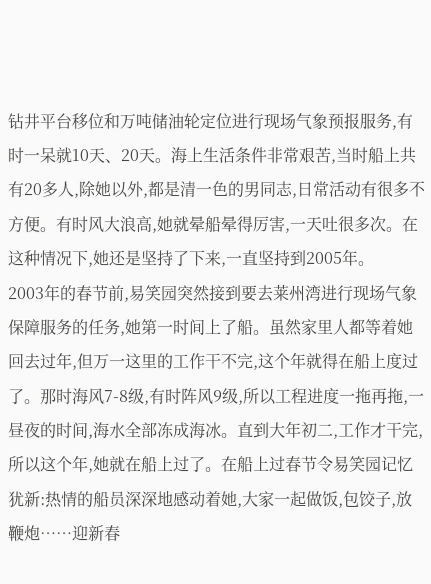钻井平台移位和万吨储油轮定位进行现场气象预报服务,有时一呆就10天、20天。海上生活条件非常艰苦,当时船上共有20多人,除她以外,都是清一色的男同志,日常活动有很多不方便。有时风大浪高,她就晕船晕得厉害,一天吐很多次。在这种情况下,她还是坚持了下来,一直坚持到2005年。
2003年的春节前,易笑园突然接到要去莱州湾进行现场气象保障服务的任务,她第一时间上了船。虽然家里人都等着她回去过年,但万一这里的工作干不完,这个年就得在船上度过了。那时海风7-8级,有时阵风9级,所以工程进度一拖再拖,一昼夜的时间,海水全部冻成海冰。直到大年初二,工作才干完,所以这个年,她就在船上过了。在船上过春节令易笑园记忆犹新:热情的船员深深地感动着她,大家一起做饭,包饺子,放鞭炮……迎新春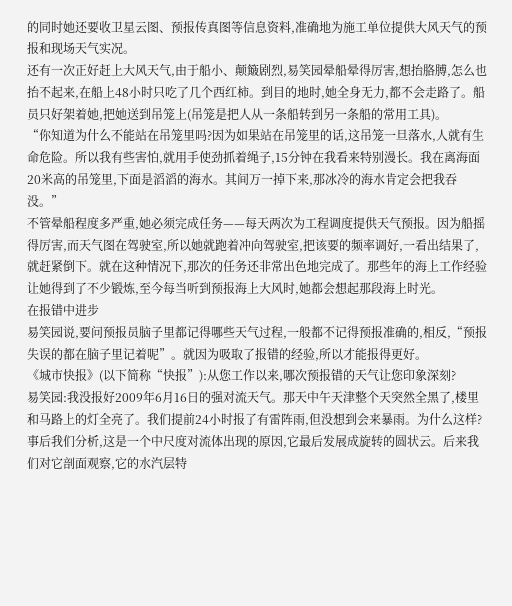的同时她还要收卫星云图、预报传真图等信息资料,准确地为施工单位提供大风天气的预报和现场天气实况。
还有一次正好赶上大风天气,由于船小、颠簸剧烈,易笑园晕船晕得厉害,想抬胳膊,怎么也抬不起来,在船上48小时只吃了几个西红柿。到目的地时,她全身无力,都不会走路了。船员只好架着她,把她送到吊笼上(吊笼是把人从一条船转到另一条船的常用工具)。
“你知道为什么不能站在吊笼里吗?因为如果站在吊笼里的话,这吊笼一旦落水,人就有生命危险。所以我有些害怕,就用手使劲抓着绳子,15分钟在我看来特别漫长。我在离海面20米高的吊笼里,下面是滔滔的海水。其间万一掉下来,那冰冷的海水肯定会把我吞没。”
不管晕船程度多严重,她必须完成任务——每天两次为工程调度提供天气预报。因为船摇得厉害,而天气图在驾驶室,所以她就跑着冲向驾驶室,把该要的频率调好,一看出结果了,就赶紧倒下。就在这种情况下,那次的任务还非常出色地完成了。那些年的海上工作经验让她得到了不少锻炼,至今每当听到预报海上大风时,她都会想起那段海上时光。
在报错中进步
易笑园说,要问预报员脑子里都记得哪些天气过程,一般都不记得预报准确的,相反,“预报失误的都在脑子里记着呢”。就因为吸取了报错的经验,所以才能报得更好。
《城市快报》(以下简称“快报”):从您工作以来,哪次预报错的天气让您印象深刻?
易笑园:我没报好2009年6月16日的强对流天气。那天中午天津整个天突然全黑了,楼里和马路上的灯全亮了。我们提前24小时报了有雷阵雨,但没想到会来暴雨。为什么这样?事后我们分析,这是一个中尺度对流体出现的原因,它最后发展成旋转的圆状云。后来我们对它剖面观察,它的水汽层特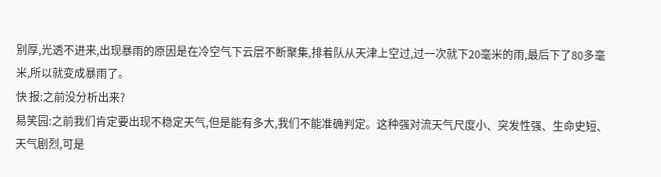别厚,光透不进来,出现暴雨的原因是在冷空气下云层不断聚集,排着队从天津上空过,过一次就下20毫米的雨,最后下了80多毫米,所以就变成暴雨了。
快 报:之前没分析出来?
易笑园:之前我们肯定要出现不稳定天气,但是能有多大,我们不能准确判定。这种强对流天气尺度小、突发性强、生命史短、天气剧烈,可是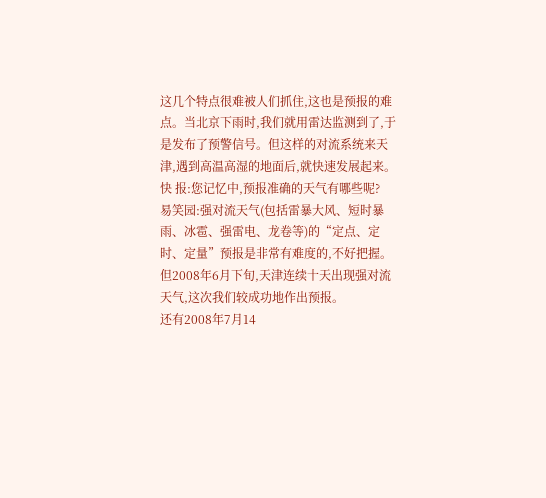这几个特点很难被人们抓住,这也是预报的难点。当北京下雨时,我们就用雷达监测到了,于是发布了预警信号。但这样的对流系统来天津,遇到高温高湿的地面后,就快速发展起来。
快 报:您记忆中,预报准确的天气有哪些呢?
易笑园:强对流天气(包括雷暴大风、短时暴雨、冰雹、强雷电、龙卷等)的“定点、定时、定量”预报是非常有难度的,不好把握。但2008年6月下旬,天津连续十天出现强对流天气,这次我们较成功地作出预报。
还有2008年7月14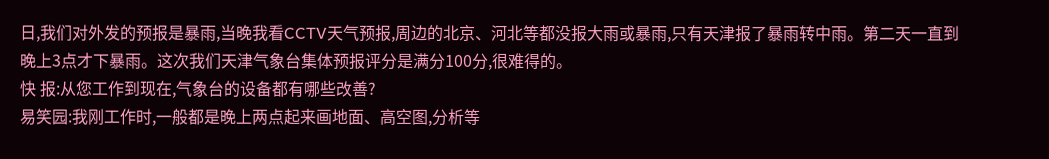日,我们对外发的预报是暴雨,当晚我看CCTV天气预报,周边的北京、河北等都没报大雨或暴雨,只有天津报了暴雨转中雨。第二天一直到晚上3点才下暴雨。这次我们天津气象台集体预报评分是满分100分,很难得的。
快 报:从您工作到现在,气象台的设备都有哪些改善?
易笑园:我刚工作时,一般都是晚上两点起来画地面、高空图,分析等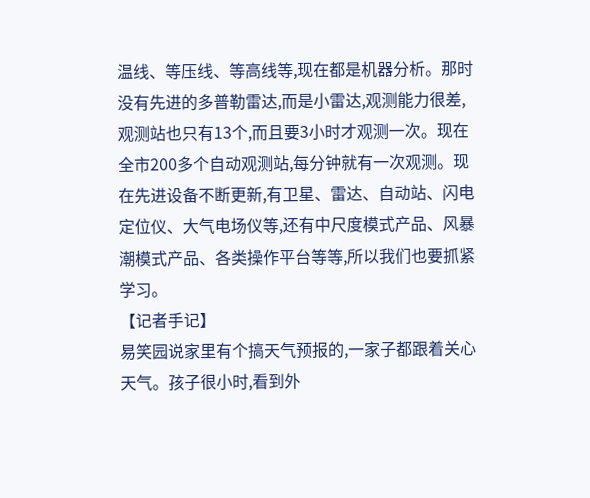温线、等压线、等高线等,现在都是机器分析。那时没有先进的多普勒雷达,而是小雷达,观测能力很差,观测站也只有13个,而且要3小时才观测一次。现在全市200多个自动观测站,每分钟就有一次观测。现在先进设备不断更新,有卫星、雷达、自动站、闪电定位仪、大气电场仪等,还有中尺度模式产品、风暴潮模式产品、各类操作平台等等,所以我们也要抓紧学习。
【记者手记】
易笑园说家里有个搞天气预报的,一家子都跟着关心天气。孩子很小时,看到外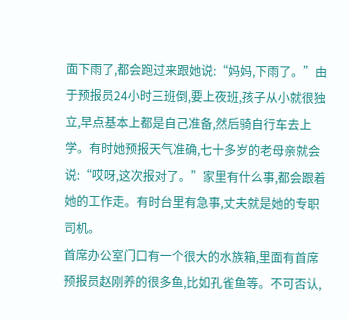面下雨了,都会跑过来跟她说:“妈妈,下雨了。”由于预报员24小时三班倒,要上夜班,孩子从小就很独立,早点基本上都是自己准备,然后骑自行车去上学。有时她预报天气准确,七十多岁的老母亲就会说:“哎呀,这次报对了。”家里有什么事,都会跟着她的工作走。有时台里有急事,丈夫就是她的专职司机。
首席办公室门口有一个很大的水族箱,里面有首席预报员赵刚养的很多鱼,比如孔雀鱼等。不可否认,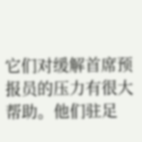它们对缓解首席预报员的压力有很大帮助。他们驻足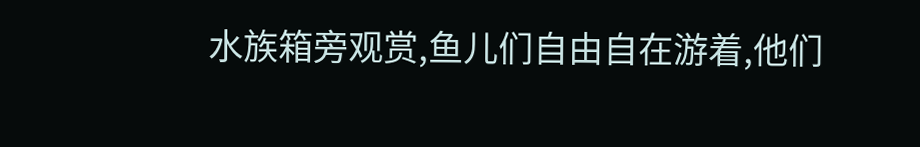水族箱旁观赏,鱼儿们自由自在游着,他们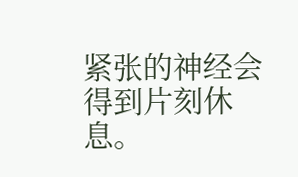紧张的神经会得到片刻休息。